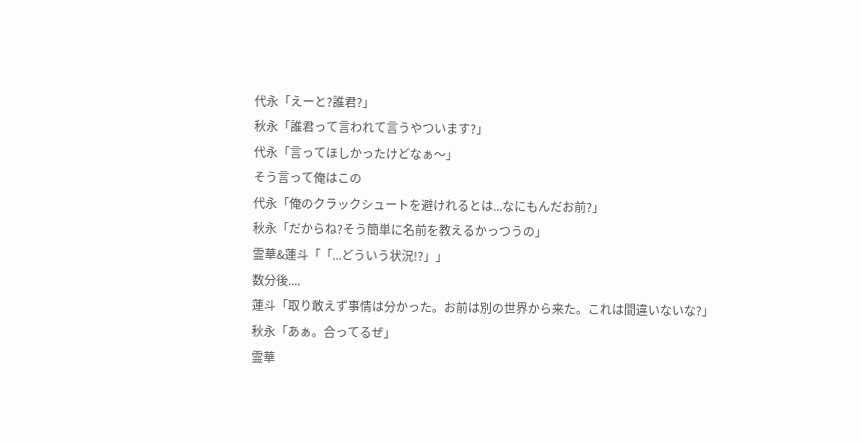代永「えーと?誰君?」
秋永「誰君って言われて言うやついます?」
代永「言ってほしかったけどなぁ〜」
そう言って俺はこの
代永「俺のクラックシュートを避けれるとは...なにもんだお前?」
秋永「だからね?そう簡単に名前を教えるかっつうの」
霊華&蓮斗「「...どういう状況!?」」
数分後....
蓮斗「取り敢えず事情は分かった。お前は別の世界から来た。これは間違いないな?」
秋永「あぁ。合ってるぜ」
霊華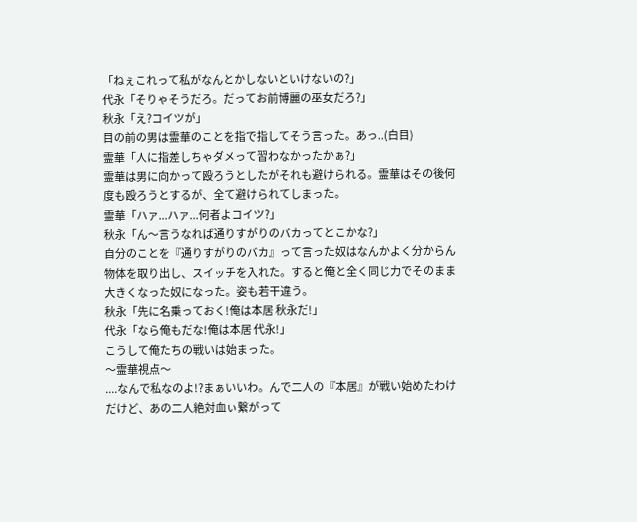「ねぇこれって私がなんとかしないといけないの?」
代永「そりゃそうだろ。だってお前博麗の巫女だろ?」
秋永「え?コイツが」
目の前の男は霊華のことを指で指してそう言った。あっ..(白目)
霊華「人に指差しちゃダメって習わなかったかぁ?」
霊華は男に向かって殴ろうとしたがそれも避けられる。霊華はその後何度も殴ろうとするが、全て避けられてしまった。
霊華「ハァ...ハァ...何者よコイツ?」
秋永「ん〜言うなれば通りすがりのバカってとこかな?」
自分のことを『通りすがりのバカ』って言った奴はなんかよく分からん物体を取り出し、スイッチを入れた。すると俺と全く同じ力でそのまま大きくなった奴になった。姿も若干違う。
秋永「先に名乗っておく!俺は本居 秋永だ!」
代永「なら俺もだな!俺は本居 代永!」
こうして俺たちの戦いは始まった。
〜霊華視点〜
....なんで私なのよ!?まぁいいわ。んで二人の『本居』が戦い始めたわけだけど、あの二人絶対血ぃ繋がって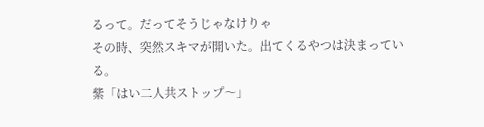るって。だってそうじゃなけりゃ
その時、突然スキマが開いた。出てくるやつは決まっている。
紫「はい二人共ストップ〜」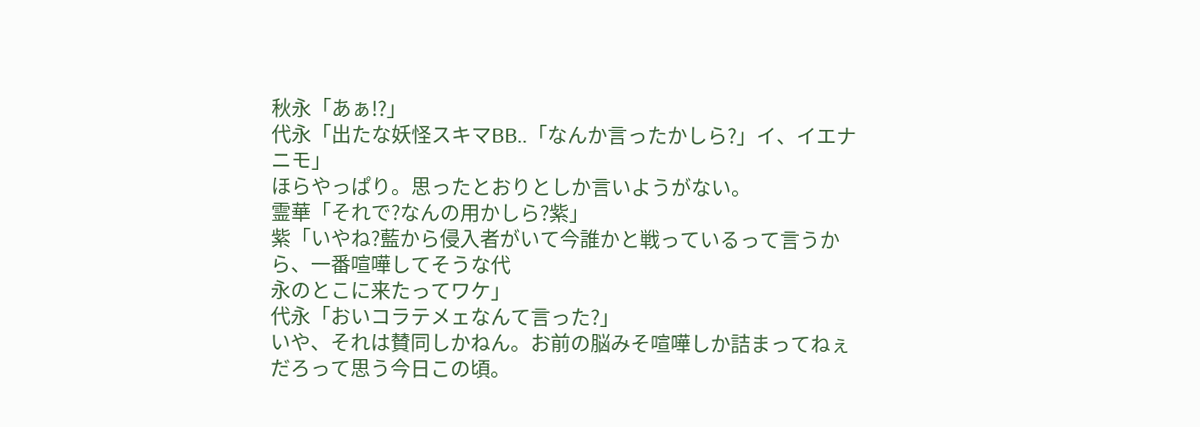秋永「あぁ!?」
代永「出たな妖怪スキマBB..「なんか言ったかしら?」イ、イエナニモ」
ほらやっぱり。思ったとおりとしか言いようがない。
霊華「それで?なんの用かしら?紫」
紫「いやね?藍から侵入者がいて今誰かと戦っているって言うから、一番喧嘩してそうな代
永のとこに来たってワケ」
代永「おいコラテメェなんて言った?」
いや、それは賛同しかねん。お前の脳みそ喧嘩しか詰まってねぇだろって思う今日この頃。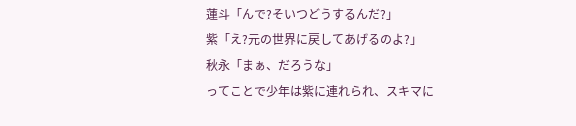蓮斗「んで?そいつどうするんだ?」
紫「え?元の世界に戻してあげるのよ?」
秋永「まぁ、だろうな」
ってことで少年は紫に連れられ、スキマに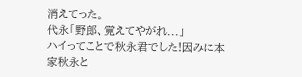消えてった。
代永「野郎、覚えてやがれ...」
ハイってことで秋永君でした!因みに本家秋永と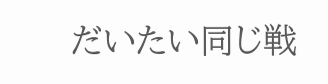だいたい同じ戦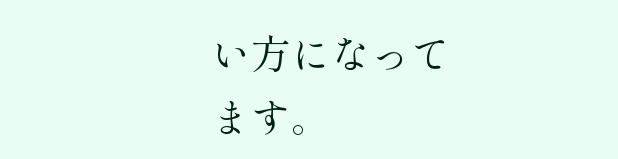い方になってます。